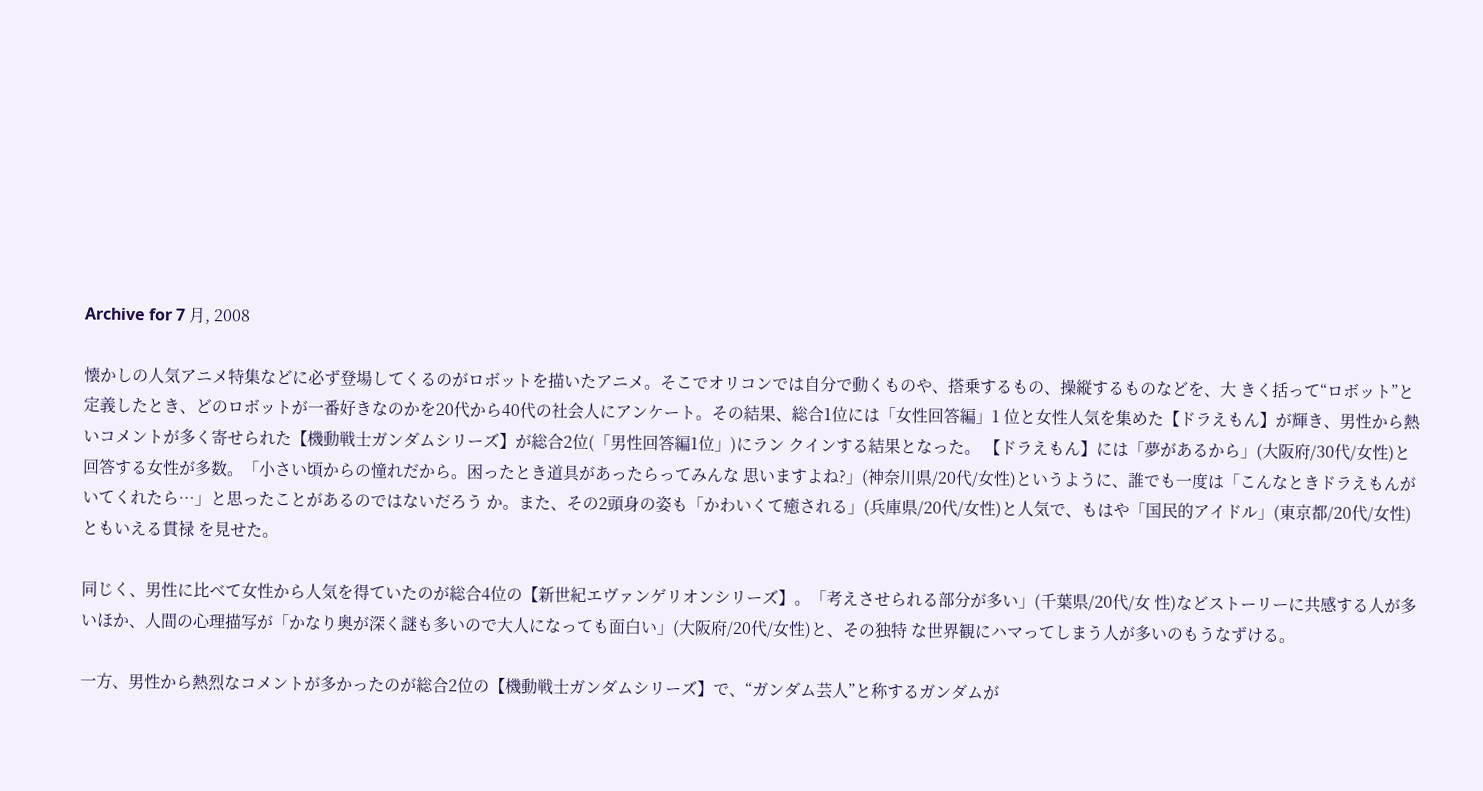Archive for 7 月, 2008

懐かしの人気アニメ特集などに必ず登場してくるのがロボットを描いたアニメ。そこでオリコンでは自分で動くものや、搭乗するもの、操縦するものなどを、大 きく括って“ロボット”と定義したとき、どのロボットが一番好きなのかを20代から40代の社会人にアンケート。その結果、総合1位には「女性回答編」1 位と女性人気を集めた【ドラえもん】が輝き、男性から熱いコメントが多く寄せられた【機動戦士ガンダムシリーズ】が総合2位(「男性回答編1位」)にラン クインする結果となった。 【ドラえもん】には「夢があるから」(大阪府/30代/女性)と回答する女性が多数。「小さい頃からの憧れだから。困ったとき道具があったらってみんな 思いますよね?」(神奈川県/20代/女性)というように、誰でも一度は「こんなときドラえもんがいてくれたら…」と思ったことがあるのではないだろう か。また、その2頭身の姿も「かわいくて癒される」(兵庫県/20代/女性)と人気で、もはや「国民的アイドル」(東京都/20代/女性)ともいえる貫禄 を見せた。

同じく、男性に比べて女性から人気を得ていたのが総合4位の【新世紀エヴァンゲリオンシリーズ】。「考えさせられる部分が多い」(千葉県/20代/女 性)などストーリーに共感する人が多いほか、人間の心理描写が「かなり奥が深く謎も多いので大人になっても面白い」(大阪府/20代/女性)と、その独特 な世界観にハマってしまう人が多いのもうなずける。

一方、男性から熱烈なコメントが多かったのが総合2位の【機動戦士ガンダムシリーズ】で、“ガンダム芸人”と称するガンダムが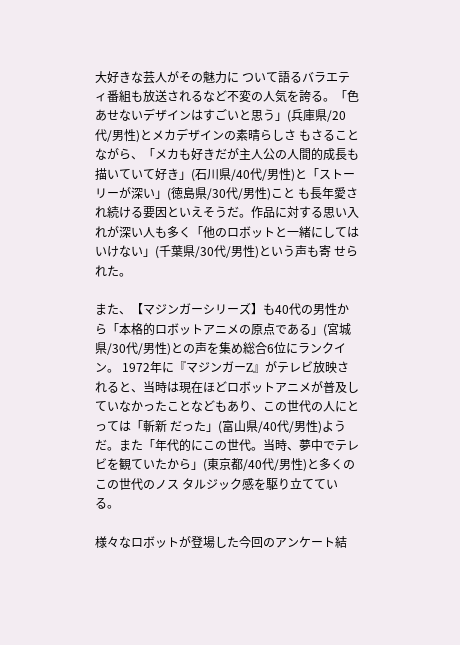大好きな芸人がその魅力に ついて語るバラエティ番組も放送されるなど不変の人気を誇る。「色あせないデザインはすごいと思う」(兵庫県/20代/男性)とメカデザインの素晴らしさ もさることながら、「メカも好きだが主人公の人間的成長も描いていて好き」(石川県/40代/男性)と「ストーリーが深い」(徳島県/30代/男性)こと も長年愛され続ける要因といえそうだ。作品に対する思い入れが深い人も多く「他のロボットと一緒にしてはいけない」(千葉県/30代/男性)という声も寄 せられた。

また、【マジンガーシリーズ】も40代の男性から「本格的ロボットアニメの原点である」(宮城県/30代/男性)との声を集め総合6位にランクイン。 1972年に『マジンガーZ』がテレビ放映されると、当時は現在ほどロボットアニメが普及していなかったことなどもあり、この世代の人にとっては「斬新 だった」(富山県/40代/男性)ようだ。また「年代的にこの世代。当時、夢中でテレビを観ていたから」(東京都/40代/男性)と多くのこの世代のノス タルジック感を駆り立てている。

様々なロボットが登場した今回のアンケート結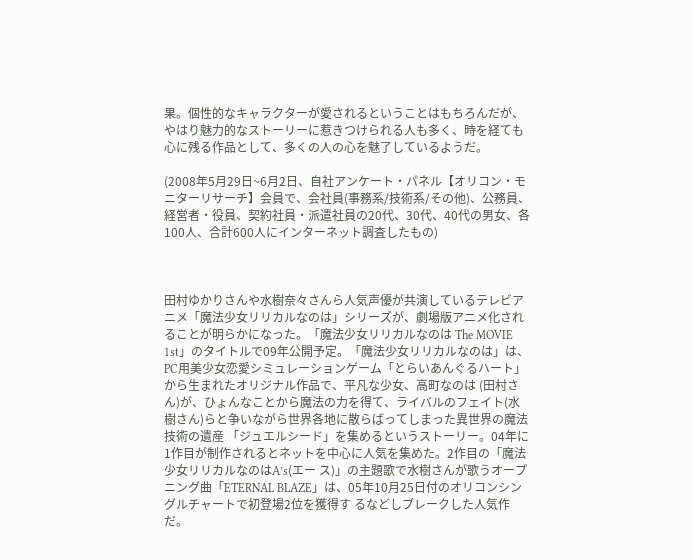果。個性的なキャラクターが愛されるということはもちろんだが、やはり魅力的なストーリーに惹きつけられる人も多く、時を経ても心に残る作品として、多くの人の心を魅了しているようだ。

(2008年5月29日~6月2日、自社アンケート・パネル【オリコン・モニターリサーチ】会員で、会社員(事務系/技術系/その他)、公務員、経営者・役員、契約社員・派遣社員の20代、30代、40代の男女、各100人、合計600人にインターネット調査したもの)



田村ゆかりさんや水樹奈々さんら人気声優が共演しているテレビアニメ「魔法少女リリカルなのは」シリーズが、劇場版アニメ化されることが明らかになった。「魔法少女リリカルなのは The MOVIE 1st」のタイトルで09年公開予定。「魔法少女リリカルなのは」は、PC用美少女恋愛シミュレーションゲーム「とらいあんぐるハート」から生まれたオリジナル作品で、平凡な少女、高町なのは (田村さん)が、ひょんなことから魔法の力を得て、ライバルのフェイト(水樹さん)らと争いながら世界各地に散らばってしまった異世界の魔法技術の遺産 「ジュエルシード」を集めるというストーリー。04年に1作目が制作されるとネットを中心に人気を集めた。2作目の「魔法少女リリカルなのはA’s(エー ス)」の主題歌で水樹さんが歌うオープニング曲「ETERNAL BLAZE」は、05年10月25日付のオリコンシングルチャートで初登場2位を獲得す るなどしブレークした人気作だ。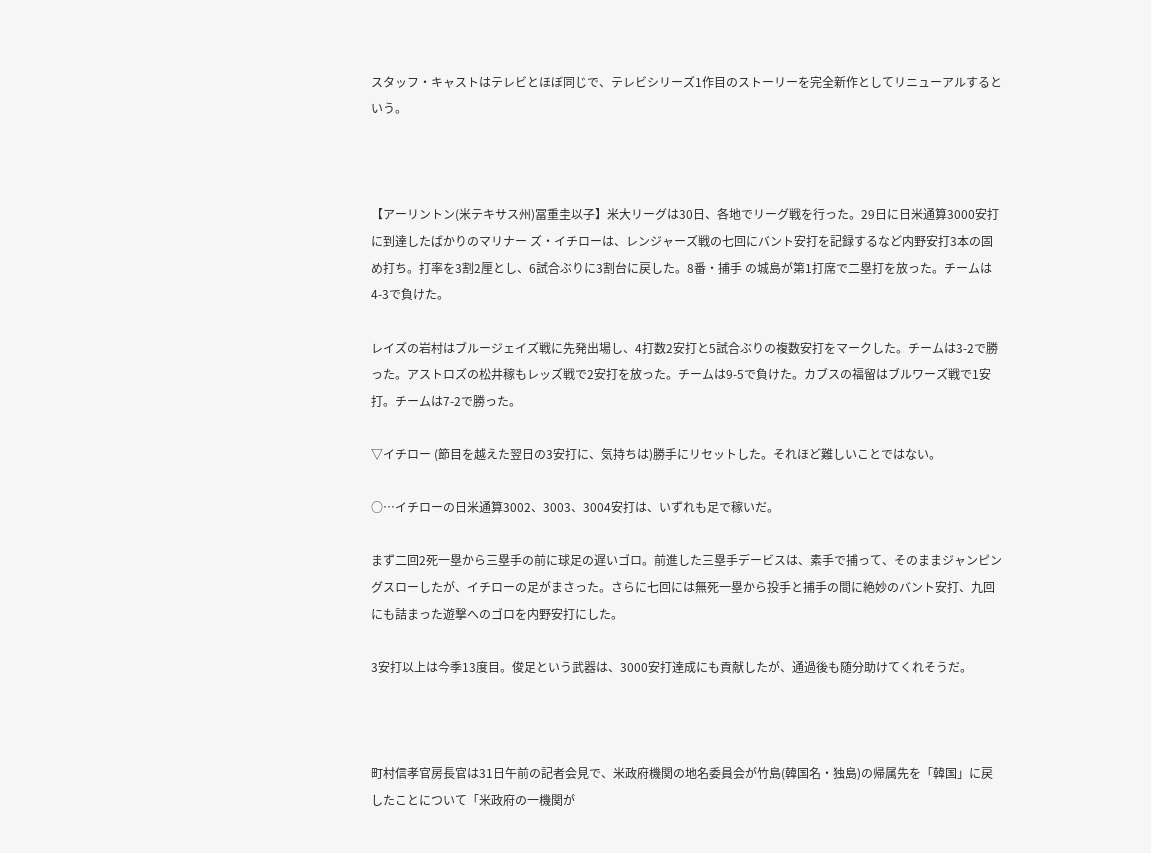スタッフ・キャストはテレビとほぼ同じで、テレビシリーズ1作目のストーリーを完全新作としてリニューアルするという。



【アーリントン(米テキサス州)冨重圭以子】米大リーグは30日、各地でリーグ戦を行った。29日に日米通算3000安打に到達したばかりのマリナー ズ・イチローは、レンジャーズ戦の七回にバント安打を記録するなど内野安打3本の固め打ち。打率を3割2厘とし、6試合ぶりに3割台に戻した。8番・捕手 の城島が第1打席で二塁打を放った。チームは4-3で負けた。

レイズの岩村はブルージェイズ戦に先発出場し、4打数2安打と5試合ぶりの複数安打をマークした。チームは3-2で勝った。アストロズの松井稼もレッズ戦で2安打を放った。チームは9-5で負けた。カブスの福留はブルワーズ戦で1安打。チームは7-2で勝った。

▽イチロー (節目を越えた翌日の3安打に、気持ちは)勝手にリセットした。それほど難しいことではない。

○…イチローの日米通算3002、3003、3004安打は、いずれも足で稼いだ。

まず二回2死一塁から三塁手の前に球足の遅いゴロ。前進した三塁手デービスは、素手で捕って、そのままジャンピングスローしたが、イチローの足がまさった。さらに七回には無死一塁から投手と捕手の間に絶妙のバント安打、九回にも詰まった遊撃へのゴロを内野安打にした。

3安打以上は今季13度目。俊足という武器は、3000安打達成にも貢献したが、通過後も随分助けてくれそうだ。



町村信孝官房長官は31日午前の記者会見で、米政府機関の地名委員会が竹島(韓国名・独島)の帰属先を「韓国」に戻したことについて「米政府の一機関が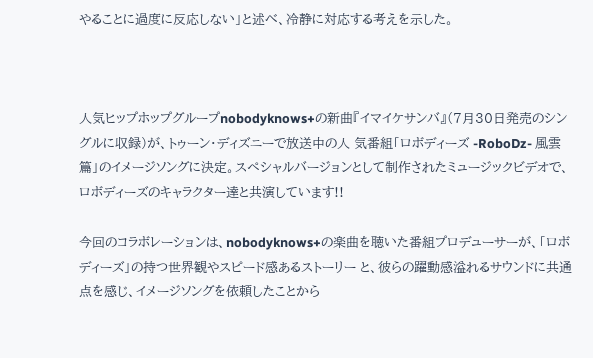やることに過度に反応しない」と述べ、冷静に対応する考えを示した。



人気ヒップホップグループnobodyknows+の新曲『イマイケサンバ』(7月30日発売のシングルに収録)が、トゥーン・ディズニーで放送中の人 気番組「ロボディーズ -RoboDz- 風雲篇」のイメージソングに決定。スペシャルバージョンとして制作されたミュージックビデオで、ロボディーズのキャラクター達と共演しています!!

今回のコラボレーションは、nobodyknows+の楽曲を聴いた番組プロデューサーが、「ロボディーズ」の持つ世界観やスピード感あるストーリー と、彼らの躍動感溢れるサウンドに共通点を感じ、イメージソングを依頼したことから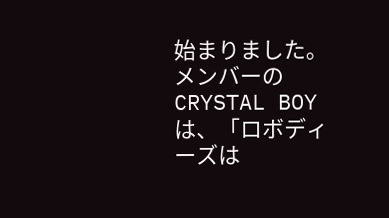始まりました。メンバーのCRYSTAL BOYは、「ロボディーズは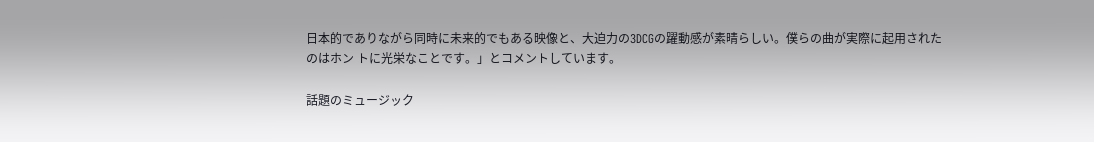日本的でありながら同時に未来的でもある映像と、大迫力の3DCGの躍動感が素晴らしい。僕らの曲が実際に起用されたのはホン トに光栄なことです。」とコメントしています。

話題のミュージック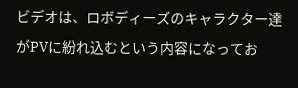ビデオは、ロボディーズのキャラクター達がPVに紛れ込むという内容になってお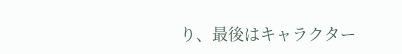り、最後はキャラクター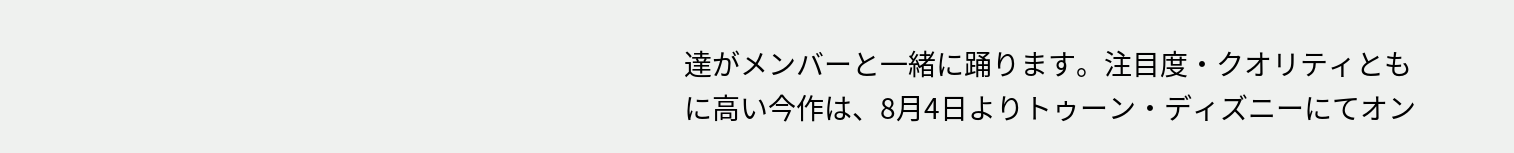達がメンバーと一緒に踊ります。注目度・クオリティともに高い今作は、8月4日よりトゥーン・ディズニーにてオン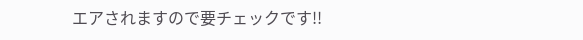エアされますので要チェックです!!